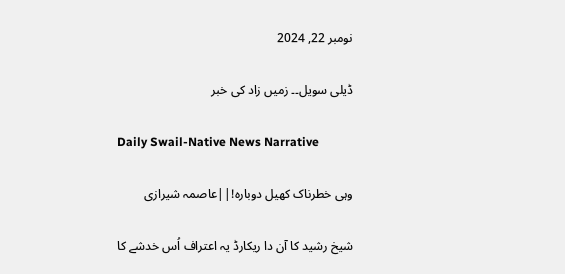نومبر 22, 2024

ڈیلی سویل۔۔ زمیں زاد کی خبر

Daily Swail-Native News Narrative

وہی خطرناک کھیل دوبارہ!||عاصمہ شیرازی

شیخ رشید کا آن دا ریکارڈ یہ اعتراف اُس خدشے کا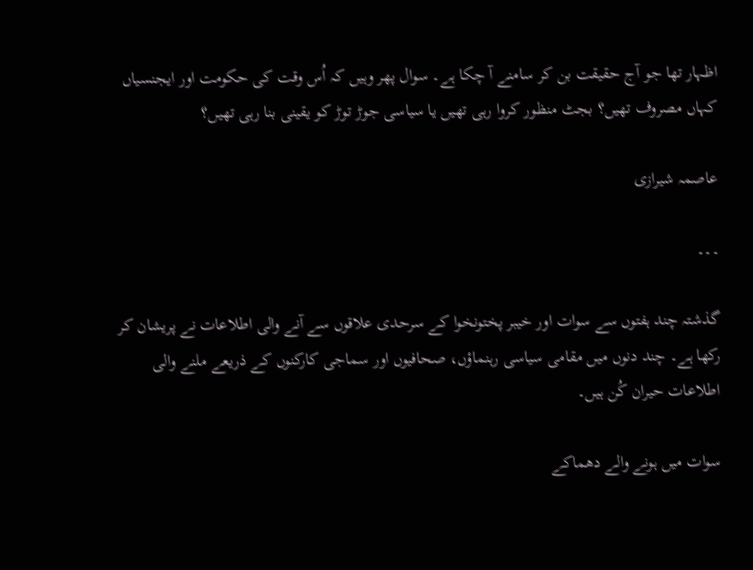اظہار تھا جو آج حقیقت بن کر سامنے آ چکا ہے۔ سوال پھر وہیں کہ اُس وقت کی حکومت اور ایجنسیاں کہاں مصروف تھیں؟ بجٹ منظور کروا رہی تھیں یا سیاسی جوڑ توڑ کو یقینی بنا رہی تھیں؟

عاصمہ شیرازی

۔۔۔

گذشتہ چند ہفتوں سے سوات اور خیبر پختونخوا کے سرحدی علاقوں سے آنے والی اطلاعات نے پریشان کر رکھا ہے۔ چند دنوں میں مقامی سیاسی رہنماؤں، صحافیوں اور سماجی کارکنوں کے ذریعے ملنے والی اطلاعات حیران کُن ہیں۔

سوات میں ہونے والے دھماکے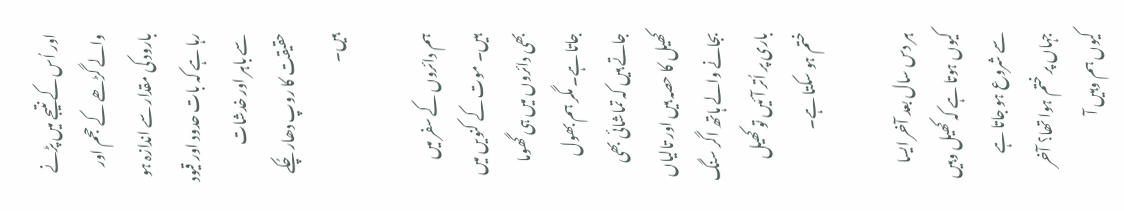اور اُس کے نتیجے میں پڑنے والے گڑھے کے حجم اور بارود کی مقدار سے اندازہ ہو رہا ہے کہ بات حدود اور قیود سے باہر اور خدشات حقیقت کا روپ دھار چُکے ہیں۔

ہم دائروں کے سفر میں ہیں۔ موت کے کنویں میں بھی دائروں میں ہی گھوما جاتا ہے۔ مگر ہم بھول جاتے ہیں کہ تماشائی بھی کھیل کا حصہ ہیں اور تالیاں بجانے والے ہاتھ اگر سنگ باری پر اُتر آئیں تو کھیل ختم ہو سکتا ہے۔

ہر دس سال بعد آخر ایسا کیوں ہوتا ہے کہ کھیل وہیں سے شروع ہو جاتا ہے جہاں پر ختم ہوا تھا؟ آخر کیوں ہم وہیں آ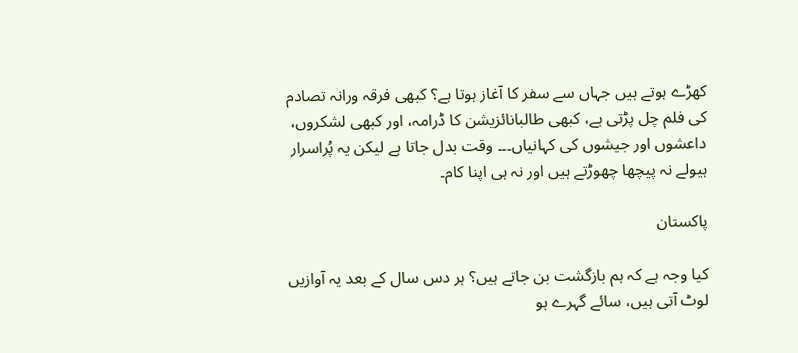کھڑے ہوتے ہیں جہاں سے سفر کا آغاز ہوتا ہے؟ کبھی فرقہ ورانہ تصادم کی فلم چل پڑتی ہے، کبھی طالبانائزیشن کا ڈرامہ، اور کبھی لشکروں، داعشوں اور جیشوں کی کہانیاں۔۔۔ وقت بدل جاتا ہے لیکن یہ پُراسرار ہیولے نہ پیچھا چھوڑتے ہیں اور نہ ہی اپنا کام۔

پاکستان

کیا وجہ ہے کہ ہم بازگشت بن جاتے ہیں؟ ہر دس سال کے بعد یہ آوازیں لوٹ آتی ہیں، سائے گہرے ہو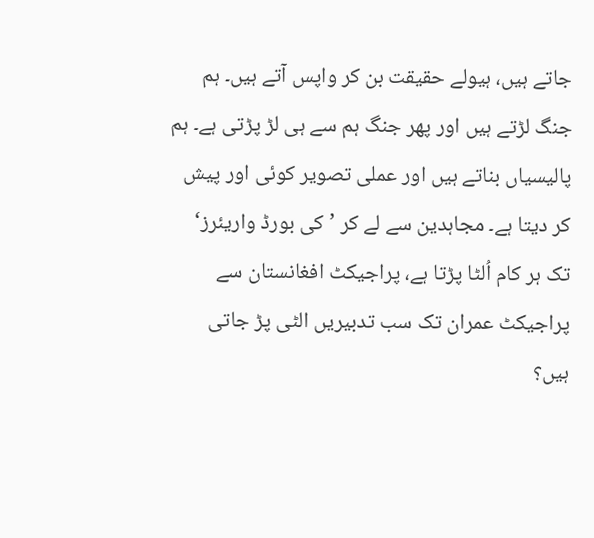جاتے ہیں، ہیولے حقیقت بن کر واپس آتے ہیں۔ ہم جنگ لڑتے ہیں اور پھر جنگ ہم سے ہی لڑ پڑتی ہے۔ ہم پالیسیاں بناتے ہیں اور عملی تصویر کوئی اور پیش کر دیتا ہے۔ مجاہدین سے لے کر ’کی بورڈ واریئرز‘ تک ہر کام اُلٹا پڑتا ہے، پراجیکٹ افغانستان سے پراجیکٹ عمران تک سب تدبیریں الٹی پڑ جاتی ہیں؟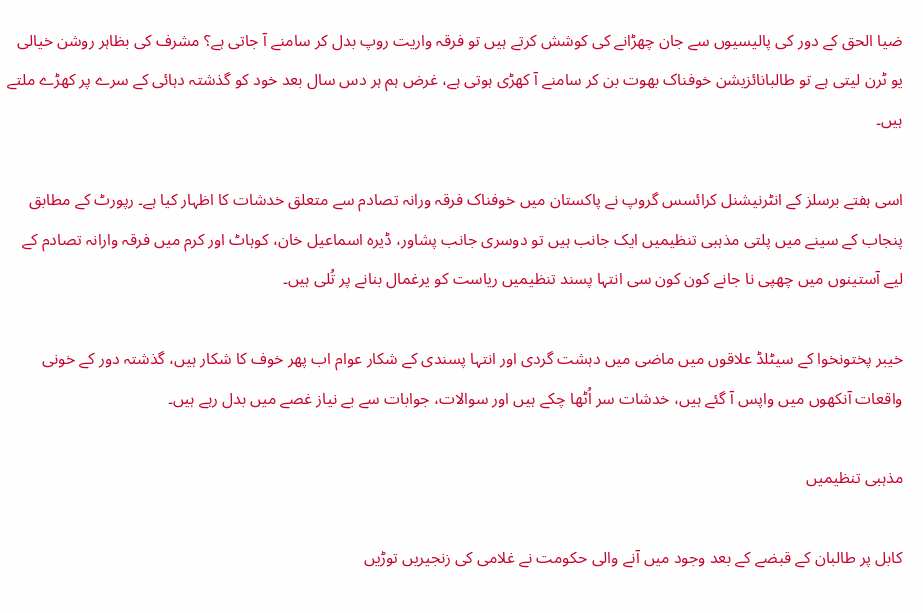ضیا الحق کے دور کی پالیسیوں سے جان چھڑانے کی کوشش کرتے ہیں تو فرقہ واریت روپ بدل کر سامنے آ جاتی ہے؟ مشرف کی بظاہر روشن خیالی یو ٹرن لیتی ہے تو طالبانائزیشن خوفناک بھوت بن کر سامنے آ کھڑی ہوتی ہے، غرض ہم ہر دس سال بعد خود کو گذشتہ دہائی کے سرے پر کھڑے ملتے ہیں۔

اسی ہفتے برسلز کے انٹرنیشنل کرائسس گروپ نے پاکستان میں خوفناک فرقہ ورانہ تصادم سے متعلق خدشات کا اظہار کیا ہے۔ رپورٹ کے مطابق پنجاب کے سینے میں پلتی مذہبی تنظیمیں ایک جانب ہیں تو دوسری جانب پشاور، ڈیرہ اسماعیل خان، کوہاٹ اور کرم میں فرقہ وارانہ تصادم کے لیے آستینوں میں چھپی نا جانے کون کون سی انتہا پسند تنظیمیں ریاست کو یرغمال بنانے پر تُلی ہیں۔

خیبر پختونخوا کے سیٹلڈ علاقوں میں ماضی میں دہشت گردی اور انتہا پسندی کے شکار عوام اب پھر خوف کا شکار ہیں، گذشتہ دور کے خونی واقعات آنکھوں میں واپس آ گئے ہیں، خدشات سر اُٹھا چکے ہیں اور سوالات، جوابات سے بے نیاز غصے میں بدل رہے ہیں۔

مذہبی تنظیمیں

کابل پر طالبان کے قبضے کے بعد وجود میں آنے والی حکومت نے غلامی کی زنجیریں توڑیں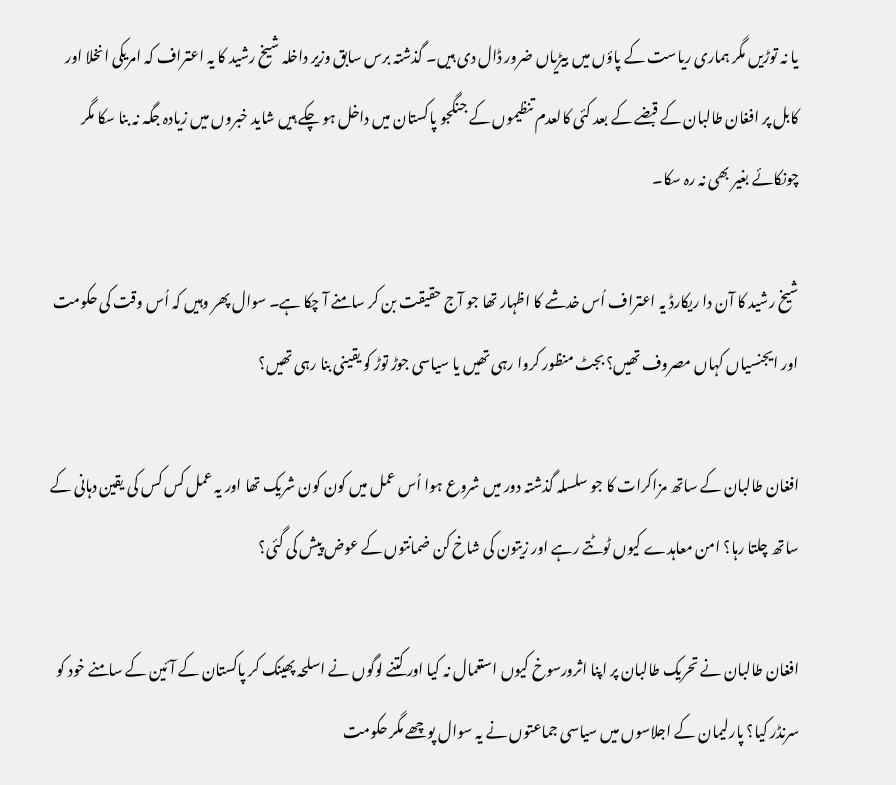یا نہ توڑیں مگر ہماری ریاست کے پاؤں میں بیڑیاں ضرور ڈال دی ہیں۔ گذشتہ برس سابق وزیر داخلہ شیخ رشید کا یہ اعتراف کہ امریکی انخلا اور کابل پر افغان طالبان کے قبضے کے بعد کئی کالعدم تنظیموں کے جنگجو پاکستان میں داخل ہو چکے ہیں شاید خبروں میں زیادہ جگہ نہ بنا سکا مگر چونکائے بغیر بھی نہ رہ سکا۔

شیخ رشید کا آن دا ریکارڈ یہ اعتراف اُس خدشے کا اظہار تھا جو آج حقیقت بن کر سامنے آ چکا ہے۔ سوال پھر وہیں کہ اُس وقت کی حکومت اور ایجنسیاں کہاں مصروف تھیں؟ بجٹ منظور کروا رہی تھیں یا سیاسی جوڑ توڑ کو یقینی بنا رہی تھیں؟

افغان طالبان کے ساتھ مزاکرات کا جو سلسلہ گذشتہ دور میں شروع ہوا اُس عمل میں کون کون شریک تھا اور یہ عمل کس کس کی یقین دہانی کے ساتھ چلتا رہا؟ امن معاہدے کیوں ٹوٹتے رہے اور زیتون کی شاخ کن ضمانتوں کے عوض پیش کی گئی؟

افغان طالبان نے تحریک طالبان پر اپنا اثرورسوخ کیوں استعمال نہ کیا اور کتنے لوگوں نے اسلحہ پھینک کر پاکستان کے آئین کے سامنے خود کو سرنڈر کیا؟ پارلیمان کے اجلاسوں میں سیاسی جماعتوں نے یہ سوال پوچھے مگر حکومت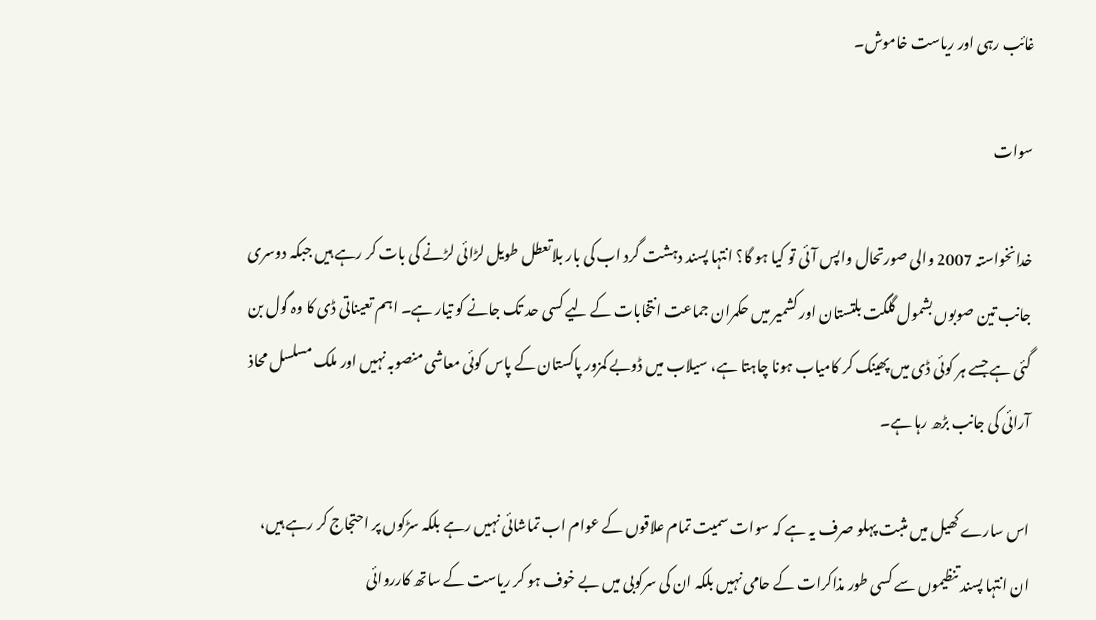غائب رہی اور ریاست خاموش۔

سوات

خدانخواستہ 2007 والی صورتحال واپس آئی تو کیا ہو گا؟ انتہا پسند دہشت گرد اب کی بار بلاتعطل طویل لڑائی لڑنے کی بات کر رہے ہیں جبکہ دوسری جانب تین صوبوں بشمول گلگت بلتستان اور کشمیر میں حکمران جماعت انتخابات کے لیے کسی حد تک جانے کو تیار ہے۔ اہم تعیناتی ڈی کا وہ گول بن گئی ہے جسے ہر کوئی ڈی میں پھینک کر کامیاب ہونا چاہتا ہے، سیلاب میں ڈوبے کمزور پاکستان کے پاس کوئی معاشی منصوبہ نہیں اور ملک مسلسل محاذ آرائی کی جانب بڑھ رہا ہے۔

اس سارے کھیل میں مثبت پہلو صرف یہ ہے کہ سوات سمیت تمام علاقوں کے عوام اب تماشائی نہیں رہے بلکہ سڑکوں پر احتجاج کر رہے ہیں، ان انتہا پسند تنظیموں سے کسی طور مذاکرات کے حامی نہیں بلکہ ان کی سرکوبی میں بے خوف ہو کر ریاست کے ساتھ کارروائی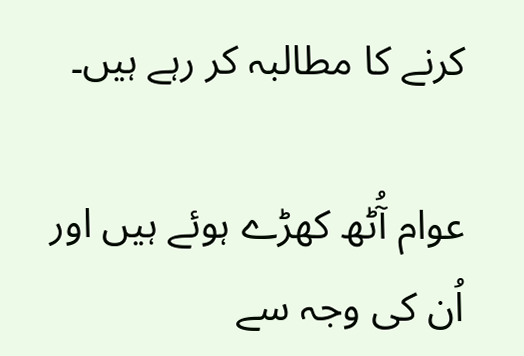کرنے کا مطالبہ کر رہے ہیں۔

عوام آُٹھ کھڑے ہوئے ہیں اور اُن کی وجہ سے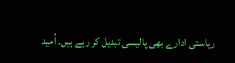ریاستی ادارے بھی پالیسی تبدیل کر رہے ہیں۔ اُمید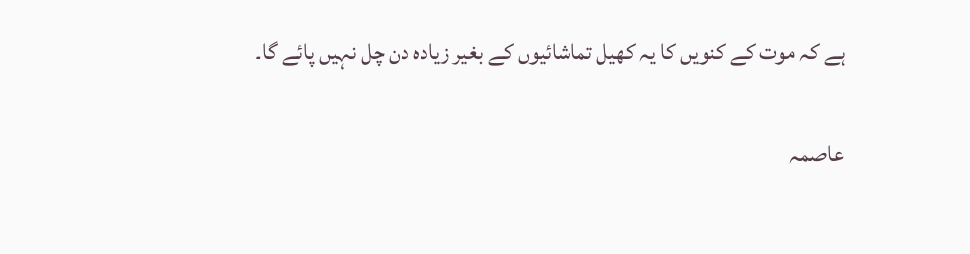ہے کہ موت کے کنویں کا یہ کھیل تماشائیوں کے بغیر زیادہ دن چل نہیں پائے گا۔

عاصمہ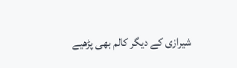شیرازی کے دیگر کالم بھی پڑھیے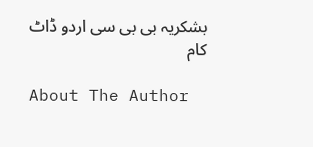بشکریہ بی بی سی اردو ڈاٹ کام

About The Author